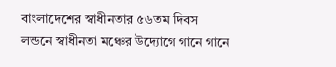বাংলাদেশের স্বাধীনতার ৫৬তম দিবস
লন্ডনে স্বাধীনতা মঞ্চের উদ্যোগে গানে গানে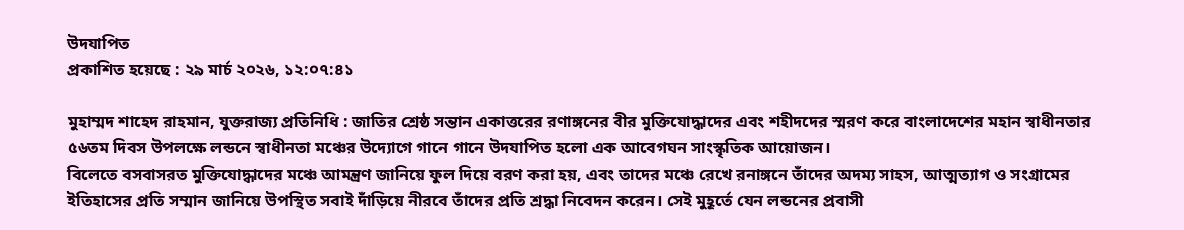উদযাপিত
প্রকাশিত হয়েছে : ২৯ মার্চ ২০২৬, ১২:০৭:৪১

মুহাম্মদ শাহেদ রাহমান, যুক্তরাজ্য প্রতিনিধি : জাতির শ্রেষ্ঠ সন্তান একাত্তরের রণাঙ্গনের বীর মুক্তিযোদ্ধাদের এবং শহীদদের স্মরণ করে বাংলাদেশের মহান স্বাধীনতার ৫৬তম দিবস উপলক্ষে লন্ডনে স্বাধীনতা মঞ্চের উদ্যোগে গানে গানে উদযাপিত হলো এক আবেগঘন সাংস্কৃতিক আয়োজন।
বিলেতে বসবাসরত মুক্তিযোদ্ধাদের মঞ্চে আমন্ত্রণ জানিয়ে ফুল দিয়ে বরণ করা হয়, এবং তাদের মঞ্চে রেখে রনাঙ্গনে তাঁদের অদম্য সাহস, আত্মত্যাগ ও সংগ্রামের ইতিহাসের প্রতি সম্মান জানিয়ে উপস্থিত সবাই দাঁড়িয়ে নীরবে তাঁদের প্রতি শ্রদ্ধা নিবেদন করেন। সেই মুহূর্তে যেন লন্ডনের প্রবাসী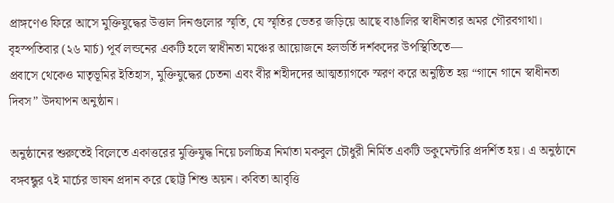প্রাঙ্গণেও ফিরে আসে মুক্তিযুদ্ধের উত্তাল দিনগুলোর স্মৃতি, যে স্মৃতির ভেতর জড়িয়ে আছে বাঙালির স্বাধীনতার অমর গৌরবগাথা।
বৃহস্পতিবার (২৬ মার্চ) পূর্ব লন্ডনের একটি হলে স্বাধীনতা মঞ্চের আয়োজনে হলভর্তি দর্শকদের উপস্থিতিতে—
প্রবাসে থেকেও মাতৃভূমির ইতিহাস, মুক্তিযুদ্ধের চেতনা এবং বীর শহীদদের আত্মত্যাগকে স্মরণ করে অনুষ্ঠিত হয় “গানে গানে স্বাধীনতা দিবস” উদযাপন অনুষ্ঠান।

অনুষ্ঠানের শুরুতেই বিলেতে একাত্তরের মুক্তিযুদ্ধ নিয়ে চলচ্চিত্র নির্মাতা মকবুল চৌধুরী নির্মিত একটি ডকুমেন্টারি প্রদর্শিত হয়। এ অনুষ্ঠানে বঙ্গবন্ধুর ৭ই মার্চের ভাষন প্রদান করে ছোট্ট শিশু অয়ন। কবিতা আবৃত্তি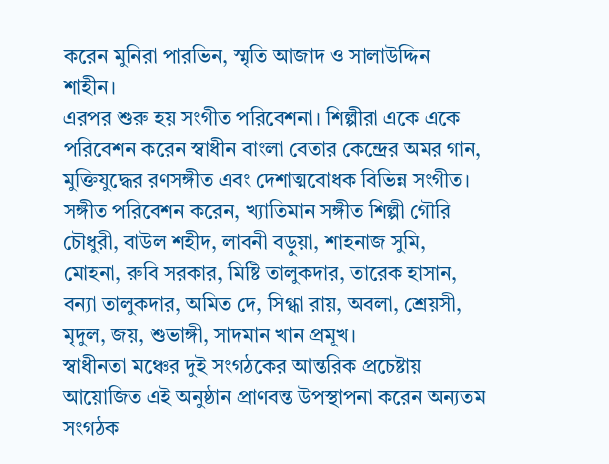করেন মুনিরা পারভিন, স্মৃতি আজাদ ও সালাউদ্দিন শাহীন।
এরপর শুরু হয় সংগীত পরিবেশনা। শিল্পীরা একে একে পরিবেশন করেন স্বাধীন বাংলা বেতার কেন্দ্রের অমর গান, মুক্তিযুদ্ধের রণসঙ্গীত এবং দেশাত্মবোধক বিভিন্ন সংগীত।
সঙ্গীত পরিবেশন করেন, খ্যাতিমান সঙ্গীত শিল্পী গৌরি চৌধুরী, বাউল শহীদ, লাবনী বড়ুয়া, শাহনাজ সুমি, মোহনা, রুবি সরকার, মিষ্টি তালুকদার, তারেক হাসান, বন্যা তালুকদার, অমিত দে, সিগ্ধা রায়, অবলা, শ্রেয়সী, মৃদুল, জয়, শুভাঙ্গী, সাদমান খান প্রমূখ।
স্বাধীনতা মঞ্চের দুই সংগঠকের আন্তরিক প্রচেষ্টায় আয়োজিত এই অনুষ্ঠান প্রাণবন্ত উপস্থাপনা করেন অন্যতম সংগঠক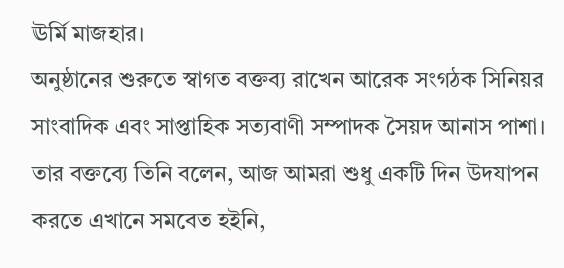ঊর্মি মাজহার।
অনুষ্ঠানের শুরুতে স্বাগত বক্তব্য রাখেন আরেক সংগঠক সিনিয়র সাংবাদিক এবং সাপ্তাহিক সত্যবাণী সম্পাদক সৈয়দ আনাস পাশা।
তার বক্তব্যে তিনি বলেন, আজ আমরা শুধু একটি দিন উদযাপন করতে এখানে সমবেত হইনি,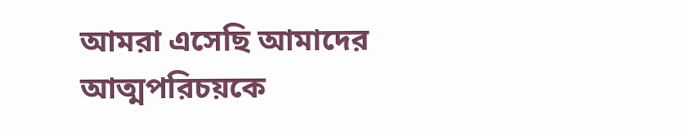আমরা এসেছি আমাদের আত্মপরিচয়কে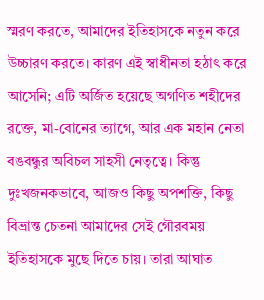স্মরণ করতে, আমাদের ইতিহাসকে নতুন করে উচ্চারণ করতে। কারণ এই স্বাধীনতা হঠাৎ করে আসেনি; এটি অর্জিত হয়েছে অগণিত শহীদের রক্তে, মা-বোনের ত্যাগে, আর এক মহান নেতা বঙবন্ধুর অবিচল সাহসী নেতৃত্বে। কিন্তু দুঃখজনকভাবে, আজও কিছু অপশক্তি, কিছু বিভ্রান্ত চেতনা আমাদের সেই গৌরবময় ইতিহাসকে মুছে দিতে চায়। তারা আঘাত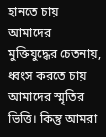হানতে চায় আমাদের মুক্তিযুদ্ধের চেতনায়, ধ্বংস করতে চায় আমাদের স্মৃতির ভিত্তি। কিন্তু আমরা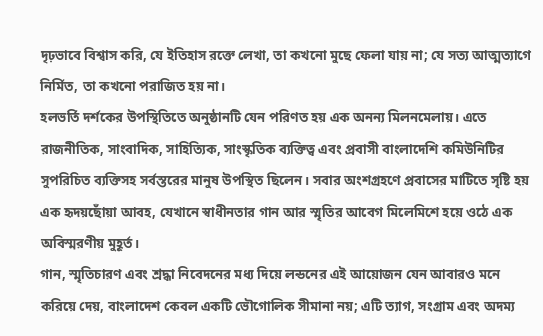দৃঢ়ভাবে বিশ্বাস করি, যে ইতিহাস রক্তে লেখা, তা কখনো মুছে ফেলা যায় না; যে সত্য আত্মত্যাগে নির্মিত, তা কখনো পরাজিত হয় না।
হলভর্তি দর্শকের উপস্থিতিতে অনুষ্ঠানটি যেন পরিণত হয় এক অনন্য মিলনমেলায়। এতে রাজনীতিক, সাংবাদিক, সাহিত্যিক, সাংস্কৃতিক ব্যক্তিত্ব এবং প্রবাসী বাংলাদেশি কমিউনিটির সুপরিচিত ব্যক্তিসহ সর্বস্তরের মানুষ উপস্থিত ছিলেন। সবার অংশগ্রহণে প্রবাসের মাটিতে সৃষ্টি হয় এক হৃদয়ছোঁয়া আবহ, যেখানে স্বাধীনতার গান আর স্মৃতির আবেগ মিলেমিশে হয়ে ওঠে এক অবিস্মরণীয় মুহূর্ত।
গান, স্মৃতিচারণ এবং শ্রদ্ধা নিবেদনের মধ্য দিয়ে লন্ডনের এই আয়োজন যেন আবারও মনে করিয়ে দেয়, বাংলাদেশ কেবল একটি ভৌগোলিক সীমানা নয়; এটি ত্যাগ, সংগ্রাম এবং অদম্য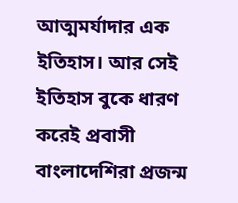আত্মমর্যাদার এক ইতিহাস। আর সেই ইতিহাস বুকে ধারণ করেই প্রবাসী বাংলাদেশিরা প্রজন্ম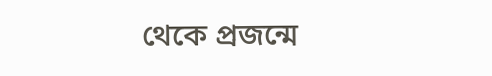থেকে প্রজন্মে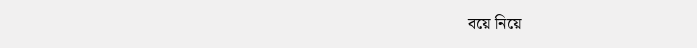বয়ে নিয়ে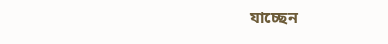যাচ্ছেন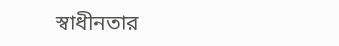স্বাধীনতার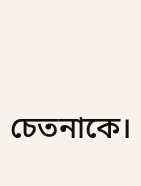চেতনাকে।